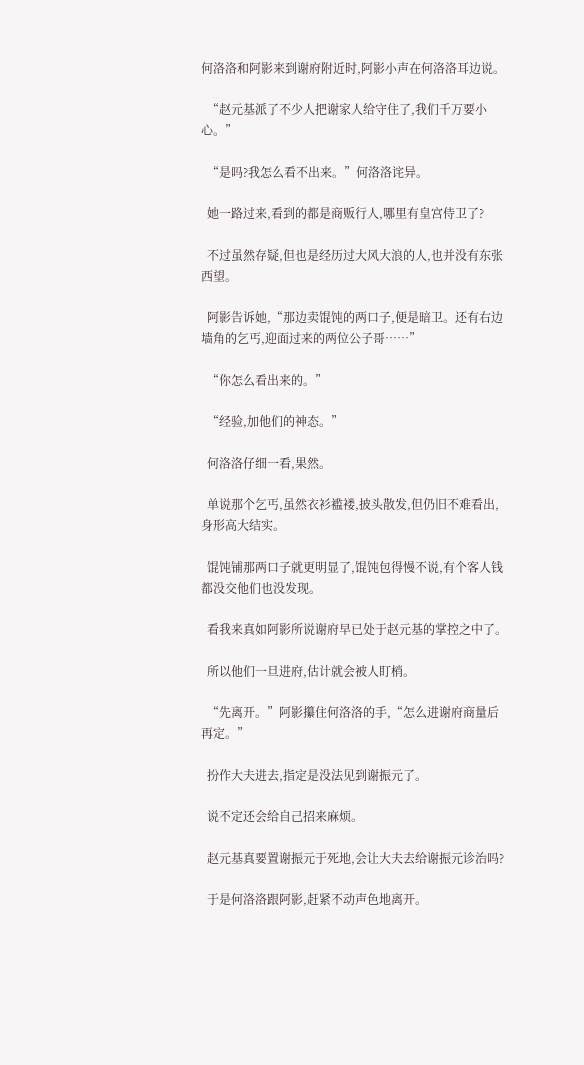何洛洛和阿影来到谢府附近时,阿影小声在何洛洛耳边说。

  “赵元基派了不少人把谢家人给守住了,我们千万要小心。”

  “是吗?我怎么看不出来。”何洛洛诧异。

  她一路过来,看到的都是商贩行人,哪里有皇宫侍卫了?

  不过虽然存疑,但也是经历过大风大浪的人,也并没有东张西望。

  阿影告诉她,“那边卖馄饨的两口子,便是暗卫。还有右边墙角的乞丐,迎面过来的两位公子哥……”

  “你怎么看出来的。”

  “经验,加他们的神态。”

  何洛洛仔细一看,果然。

  单说那个乞丐,虽然衣衫褴褛,披头散发,但仍旧不难看出,身形高大结实。

  馄饨铺那两口子就更明显了,馄饨包得慢不说,有个客人钱都没交他们也没发现。

  看我来真如阿影所说谢府早已处于赵元基的掌控之中了。

  所以他们一旦进府,估计就会被人盯梢。

  “先离开。”阿影攥住何洛洛的手,“怎么进谢府商量后再定。”

  扮作大夫进去,指定是没法见到谢振元了。

  说不定还会给自己招来麻烦。

  赵元基真要置谢振元于死地,会让大夫去给谢振元诊治吗?

  于是何洛洛跟阿影,赶紧不动声色地离开。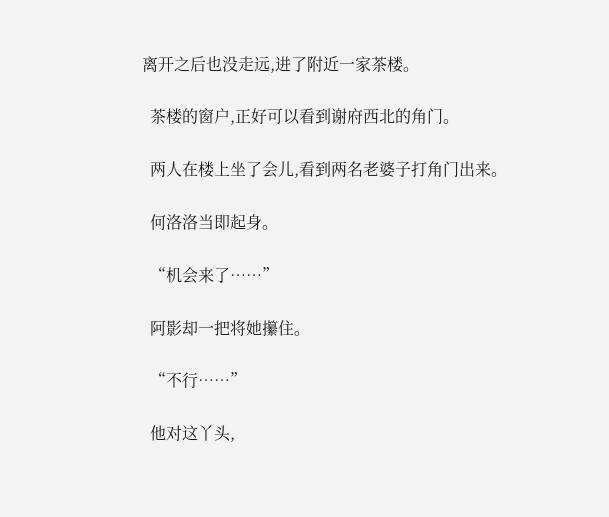离开之后也没走远,进了附近一家茶楼。

  茶楼的窗户,正好可以看到谢府西北的角门。

  两人在楼上坐了会儿,看到两名老婆子打角门出来。

  何洛洛当即起身。

  “机会来了……”

  阿影却一把将她攥住。

  “不行……”

  他对这丫头,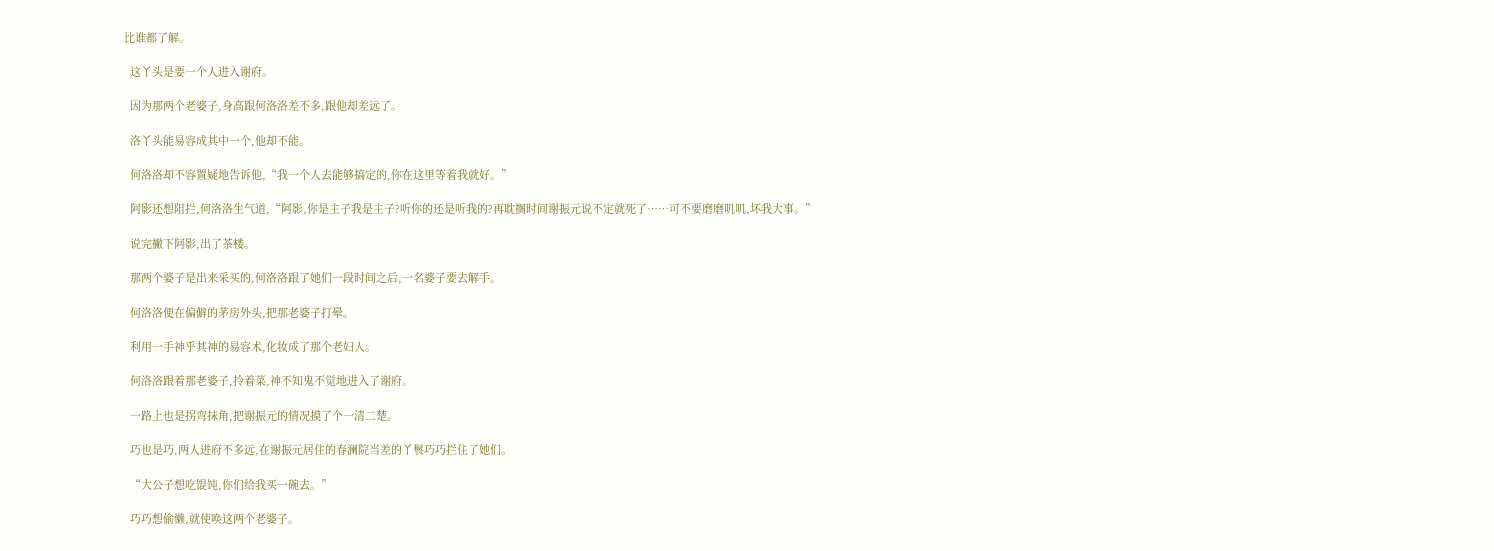比谁都了解。

  这丫头是要一个人进入谢府。

  因为那两个老婆子,身高跟何洛洛差不多,跟他却差远了。

  洛丫头能易容成其中一个,他却不能。

  何洛洛却不容置疑地告诉他,“我一个人去能够搞定的,你在这里等着我就好。”

  阿影还想阻拦,何洛洛生气道,“阿影,你是主子我是主子?听你的还是听我的?再耽搁时间谢振元说不定就死了……可不要磨磨叽叽,坏我大事。”

  说完撇下阿影,出了茶楼。

  那两个婆子是出来采买的,何洛洛跟了她们一段时间之后,一名婆子要去解手。

  何洛洛便在偏僻的茅房外头,把那老婆子打晕。

  利用一手神乎其神的易容术,化妆成了那个老妇人。

  何洛洛跟着那老婆子,拎着菜,神不知鬼不觉地进入了谢府。

  一路上也是拐弯抹角,把谢振元的情况摸了个一清二楚。

  巧也是巧,两人进府不多远,在谢振元居住的春澜院当差的丫鬟巧巧拦住了她们。

  “大公子想吃馄饨,你们给我买一碗去。”

  巧巧想偷懒,就使唤这两个老婆子。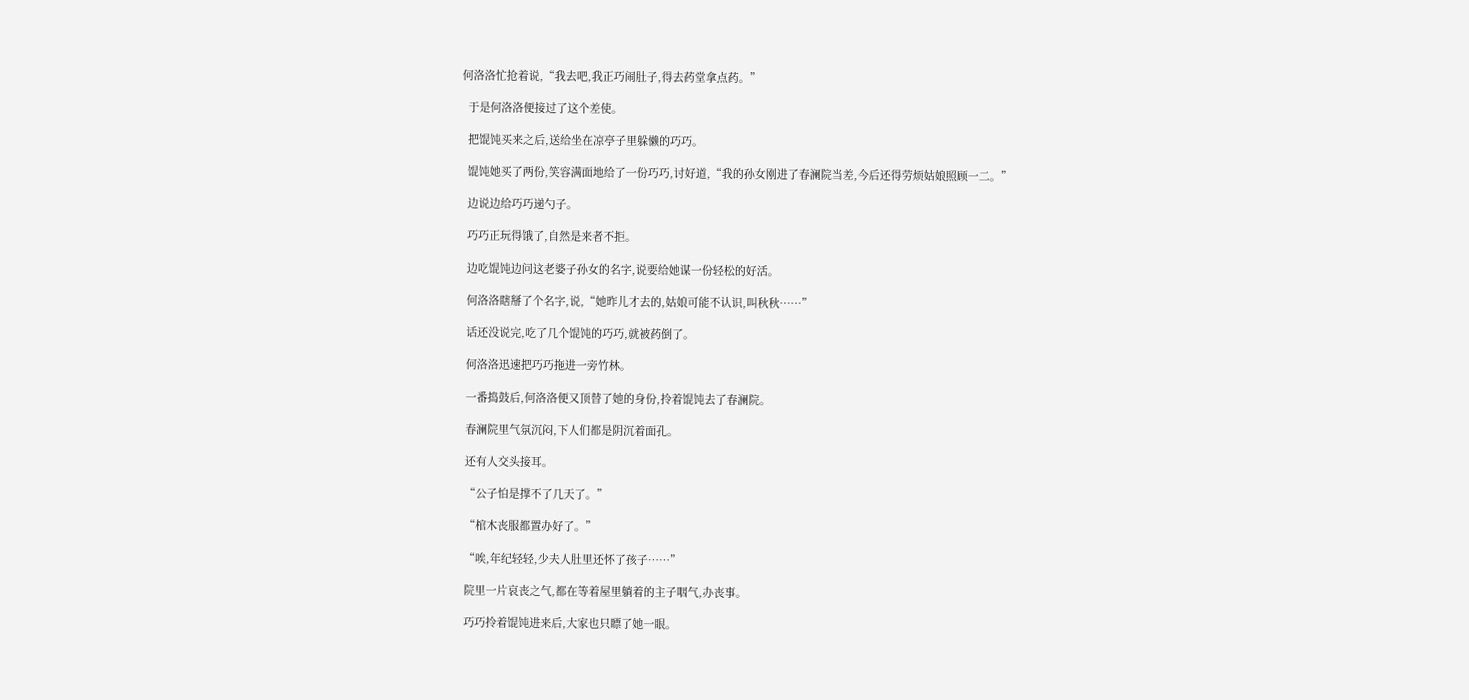何洛洛忙抢着说,“我去吧,我正巧闹肚子,得去药堂拿点药。”

  于是何洛洛便接过了这个差使。

  把馄饨买来之后,送给坐在凉亭子里躲懒的巧巧。

  馄饨她买了两份,笑容满面地给了一份巧巧,讨好道,“我的孙女刚进了春澜院当差,今后还得劳烦姑娘照顾一二。”

  边说边给巧巧递勺子。

  巧巧正玩得饿了,自然是来者不拒。

  边吃馄饨边问这老婆子孙女的名字,说要给她谋一份轻松的好活。

  何洛洛瞎掰了个名字,说,“她昨儿才去的,姑娘可能不认识,叫秋秋……”

  话还没说完,吃了几个馄饨的巧巧,就被药倒了。

  何洛洛迅速把巧巧拖进一旁竹林。

  一番捣鼓后,何洛洛便又顶替了她的身份,拎着馄饨去了春澜院。

  春澜院里气氛沉闷,下人们都是阴沉着面孔。

  还有人交头接耳。

  “公子怕是撑不了几天了。”

  “棺木丧服都置办好了。”

  “唉,年纪轻轻,少夫人肚里还怀了孩子……”

  院里一片哀丧之气,都在等着屋里躺着的主子咽气,办丧事。

  巧巧拎着馄饨进来后,大家也只瞟了她一眼。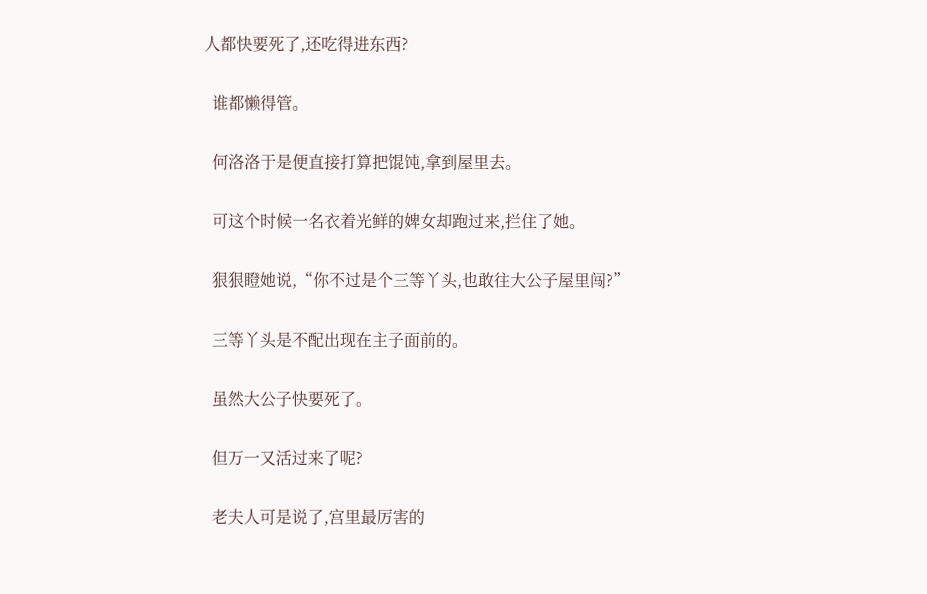人都快要死了,还吃得进东西?

  谁都懒得管。

  何洛洛于是便直接打算把馄饨,拿到屋里去。

  可这个时候一名衣着光鲜的婢女却跑过来,拦住了她。

  狠狠瞪她说,“你不过是个三等丫头,也敢往大公子屋里闯?”

  三等丫头是不配出现在主子面前的。

  虽然大公子快要死了。

  但万一又活过来了呢?

  老夫人可是说了,宫里最厉害的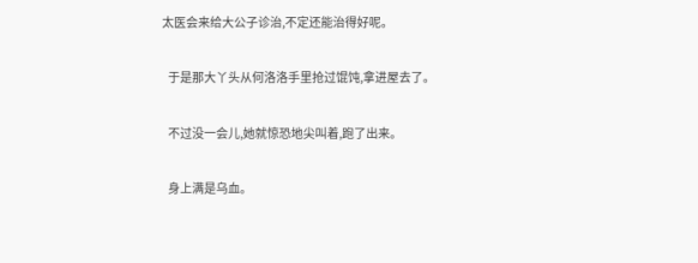太医会来给大公子诊治,不定还能治得好呢。

  于是那大丫头从何洛洛手里抢过馄饨,拿进屋去了。

  不过没一会儿,她就惊恐地尖叫着,跑了出来。

  身上满是乌血。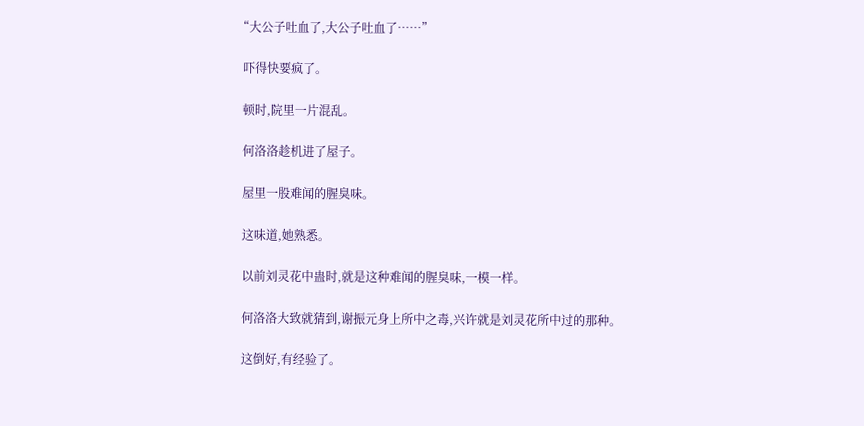“大公子吐血了,大公子吐血了……”

  吓得快要疯了。

  顿时,院里一片混乱。

  何洛洛趁机进了屋子。

  屋里一股难闻的腥臭味。

  这味道,她熟悉。

  以前刘灵花中蛊时,就是这种难闻的腥臭味,一模一样。

  何洛洛大致就猜到,谢振元身上所中之毒,兴许就是刘灵花所中过的那种。

  这倒好,有经验了。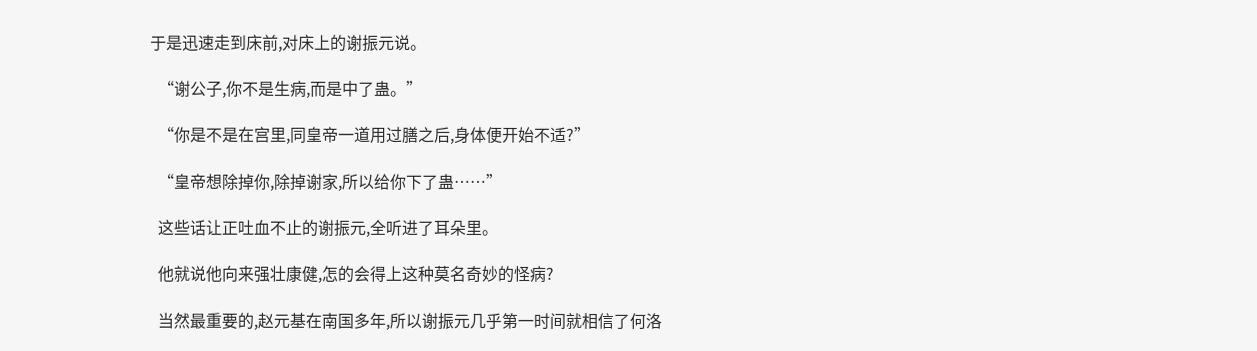于是迅速走到床前,对床上的谢振元说。

  “谢公子,你不是生病,而是中了蛊。”

  “你是不是在宫里,同皇帝一道用过膳之后,身体便开始不适?”

  “皇帝想除掉你,除掉谢家,所以给你下了蛊……”

  这些话让正吐血不止的谢振元,全听进了耳朵里。

  他就说他向来强壮康健,怎的会得上这种莫名奇妙的怪病?

  当然最重要的,赵元基在南国多年,所以谢振元几乎第一时间就相信了何洛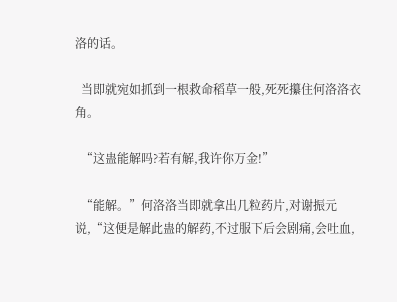洛的话。

  当即就宛如抓到一根救命稻草一般,死死攥住何洛洛衣角。

  “这蛊能解吗?若有解,我许你万金!”

  “能解。”何洛洛当即就拿出几粒药片,对谢振元说,“这便是解此蛊的解药,不过服下后会剧痛,会吐血,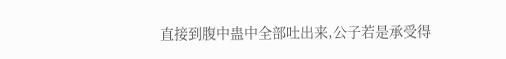直接到腹中蛊中全部吐出来,公子若是承受得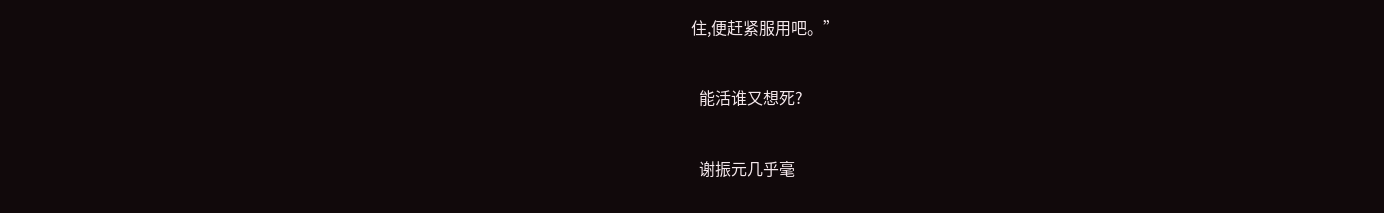住,便赶紧服用吧。”

  能活谁又想死?

  谢振元几乎毫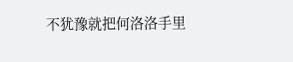不犹豫就把何洛洛手里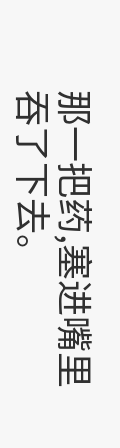那一把药,塞进嘴里吞了下去。